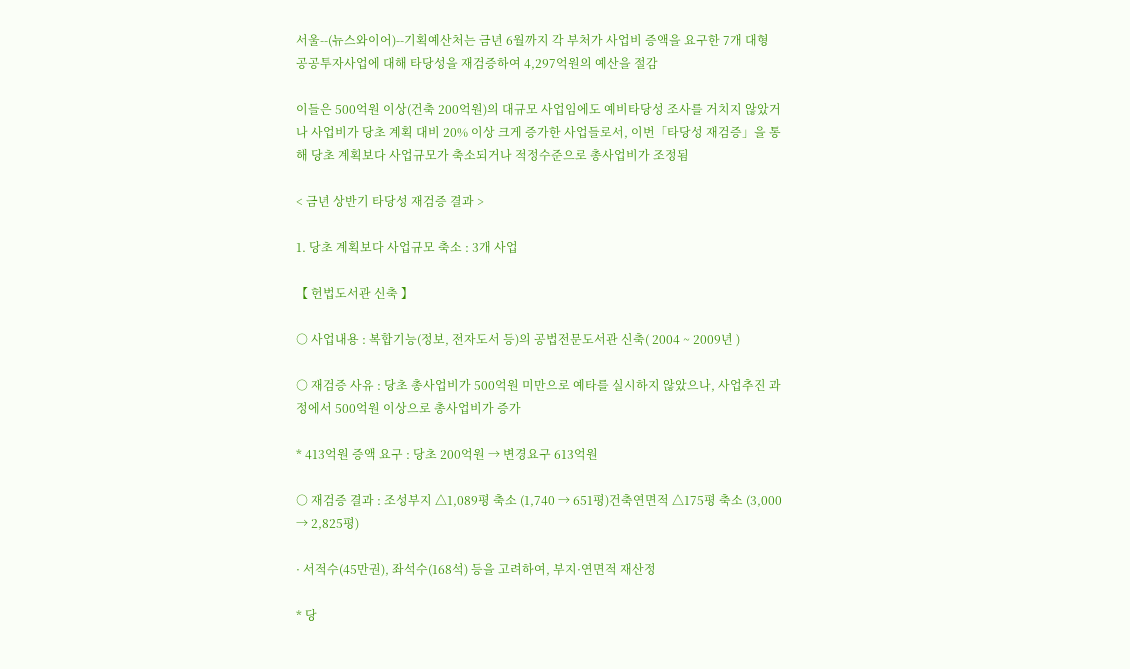서울--(뉴스와이어)--기획예산처는 금년 6월까지 각 부처가 사업비 증액을 요구한 7개 대형 공공투자사업에 대해 타당성을 재검증하여 4,297억원의 예산을 절감

이들은 500억원 이상(건축 200억원)의 대규모 사업임에도 예비타당성 조사를 거치지 않았거나 사업비가 당초 계획 대비 20% 이상 크게 증가한 사업들로서, 이번「타당성 재검증」을 통해 당초 계획보다 사업규모가 축소되거나 적정수준으로 총사업비가 조정됨

< 금년 상반기 타당성 재검증 결과 >

1. 당초 계획보다 사업규모 축소 : 3개 사업

【 헌법도서관 신축 】

○ 사업내용 : 복합기능(정보, 전자도서 등)의 공법전문도서관 신축( 2004 ~ 2009년 )

○ 재검증 사유 : 당초 총사업비가 500억원 미만으로 예타를 실시하지 않았으나, 사업추진 과정에서 500억원 이상으로 총사업비가 증가

* 413억원 증액 요구 : 당초 200억원 → 변경요구 613억원

○ 재검증 결과 : 조성부지 △1,089평 축소 (1,740 → 651평)건축연면적 △175평 축소 (3,000 → 2,825평)

· 서적수(45만권), 좌석수(168석) 등을 고려하여, 부지·연면적 재산정

* 당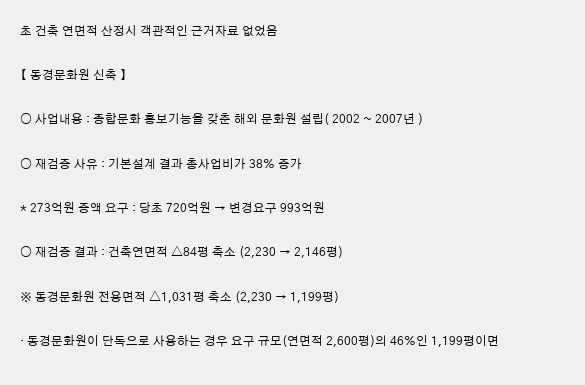초 건축 연면적 산정시 객관적인 근거자료 없었음

【 동경문화원 신축 】

○ 사업내용 : 종합문화 홍보기능을 갖춘 해외 문화원 설립( 2002 ~ 2007년 )

○ 재검증 사유 : 기본설계 결과 총사업비가 38% 증가

* 273억원 증액 요구 : 당초 720억원 → 변경요구 993억원

○ 재검증 결과 : 건축연면적 △84평 축소 (2,230 → 2,146평)

※ 동경문화원 전용면적 △1,031평 축소 (2,230 → 1,199평)

· 동경문화원이 단독으로 사용하는 경우 요구 규모(연면적 2,600평)의 46%인 1,199평이면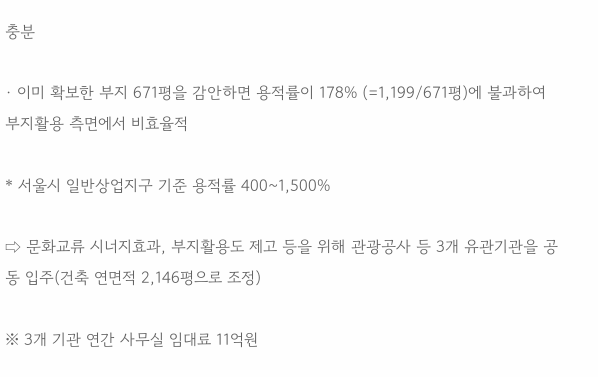충분

· 이미 확보한 부지 671평을 감안하면 용적률이 178% (=1,199/671평)에 불과하여 부지활용 측면에서 비효율적

* 서울시 일반상업지구 기준 용적률 400~1,500%

⇨ 문화교류 시너지효과, 부지활용도 제고 등을 위해 관광공사 등 3개 유관기관을 공동 입주(건축 연면적 2,146평으로 조정)

※ 3개 기관 연간 사무실 임대료 11억원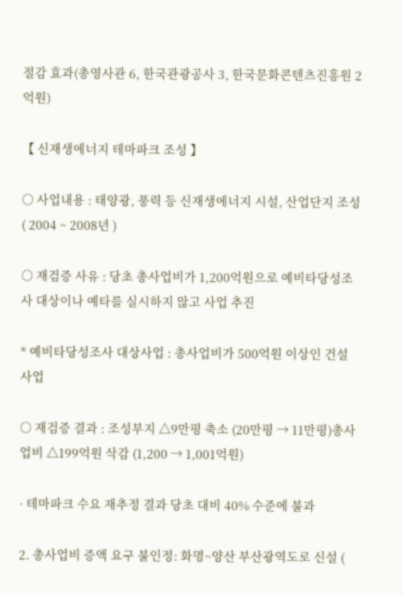절감 효과(총영사관 6, 한국관광공사 3, 한국문화콘텐츠진흥원 2억원)

【 신재생에너지 테마파크 조성 】

○ 사업내용 : 태양광, 풍력 등 신재생에너지 시설, 산업단지 조성( 2004 ~ 2008년 )

○ 재검증 사유 : 당초 총사업비가 1,200억원으로 예비타당성조사 대상이나 예타를 실시하지 않고 사업 추진

* 예비타당성조사 대상사업 : 총사업비가 500억원 이상인 건설사업

○ 재검증 결과 : 조성부지 △9만평 축소 (20만평 → 11만평)총사업비 △199억원 삭감 (1,200 → 1,001억원)

· 테마파크 수요 재추정 결과 당초 대비 40% 수준에 불과

2. 총사업비 증액 요구 불인정: 화명~양산 부산광역도로 신설 (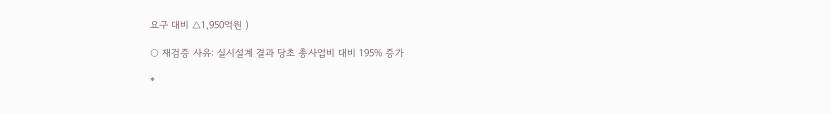요구 대비 △1,950억원 )

○ 재검증 사유: 실시설계 결과 당초 총사업비 대비 195% 증가

*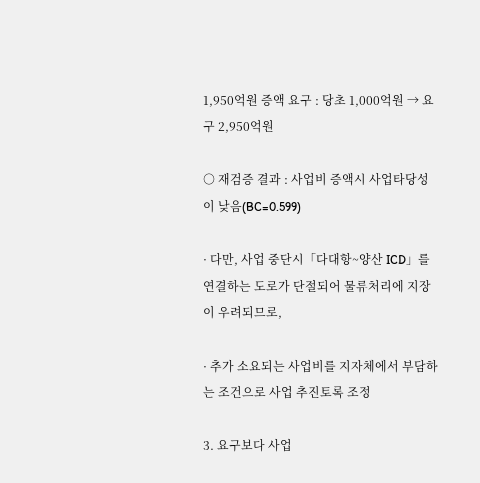1,950억원 증액 요구 : 당초 1,000억원 → 요구 2,950억원

○ 재검증 결과 : 사업비 증액시 사업타당성이 낮음(BC=0.599)

· 다만, 사업 중단시「다대항~양산 ICD」를 연결하는 도로가 단절되어 물류처리에 지장이 우려되므로,

· 추가 소요되는 사업비를 지자체에서 부담하는 조건으로 사업 추진토록 조정

3. 요구보다 사업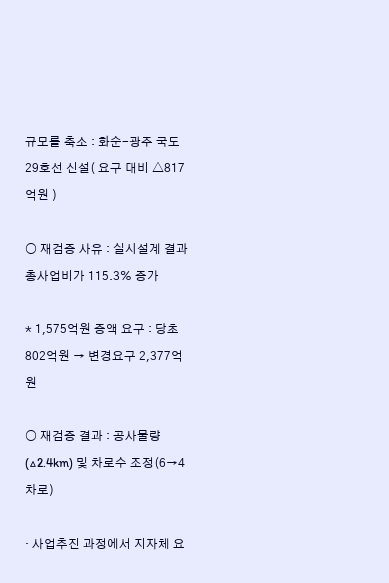규모를 축소 : 화순-광주 국도 29호선 신설( 요구 대비 △817억원 )

○ 재검증 사유 : 실시설계 결과 총사업비가 115.3% 증가

* 1,575억원 증액 요구 : 당초 802억원 → 변경요구 2,377억원

○ 재검증 결과 : 공사물량(△2.4km) 및 차로수 조정(6→4차로)

· 사업추진 과정에서 지자체 요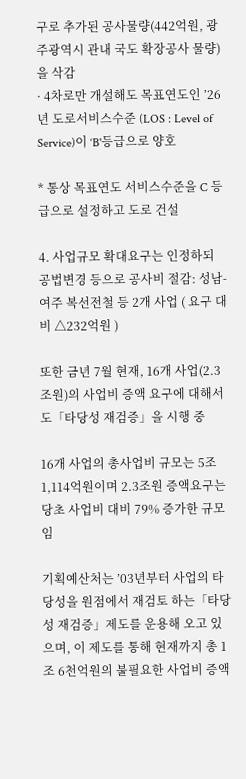구로 추가된 공사물량(442억원, 광주광역시 관내 국도 확장공사 물량)을 삭감
· 4차로만 개설해도 목표연도인 ’26년 도로서비스수준 (LOS : Level of Service)이 ‘B'등급으로 양호

* 통상 목표연도 서비스수준을 C 등급으로 설정하고 도로 건설

4. 사업규모 확대요구는 인정하되 공법변경 등으로 공사비 절감: 성남-여주 복선전철 등 2개 사업 ( 요구 대비 △232억원 )

또한 금년 7월 현재, 16개 사업(2.3조원)의 사업비 증액 요구에 대해서도「타당성 재검증」을 시행 중

16개 사업의 총사업비 규모는 5조 1,114억원이며 2.3조원 증액요구는 당초 사업비 대비 79% 증가한 규모임

기획예산처는 ’03년부터 사업의 타당성을 원점에서 재검토 하는「타당성 재검증」제도를 운용해 오고 있으며, 이 제도를 통해 현재까지 총 1조 6천억원의 불필요한 사업비 증액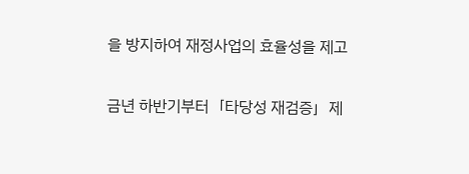을 방지하여 재정사업의 효율성을 제고

금년 하반기부터「타당성 재검증」제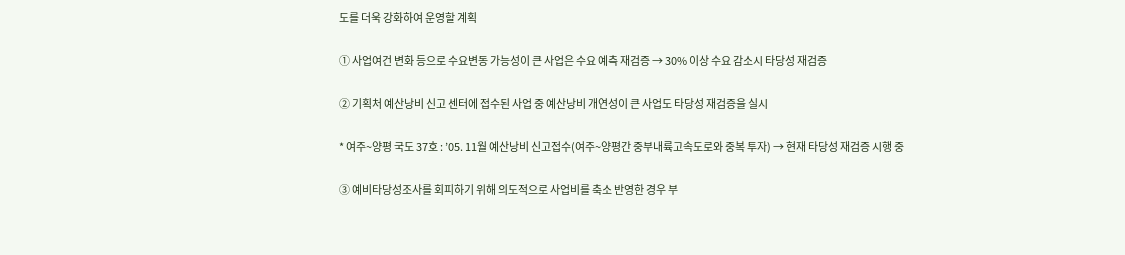도를 더욱 강화하여 운영할 계획

① 사업여건 변화 등으로 수요변동 가능성이 큰 사업은 수요 예측 재검증 → 30% 이상 수요 감소시 타당성 재검증

② 기획처 예산낭비 신고 센터에 접수된 사업 중 예산낭비 개연성이 큰 사업도 타당성 재검증을 실시

* 여주~양평 국도 37호 : ’05. 11월 예산낭비 신고접수(여주~양평간 중부내륙고속도로와 중복 투자) → 현재 타당성 재검증 시행 중

③ 예비타당성조사를 회피하기 위해 의도적으로 사업비를 축소 반영한 경우 부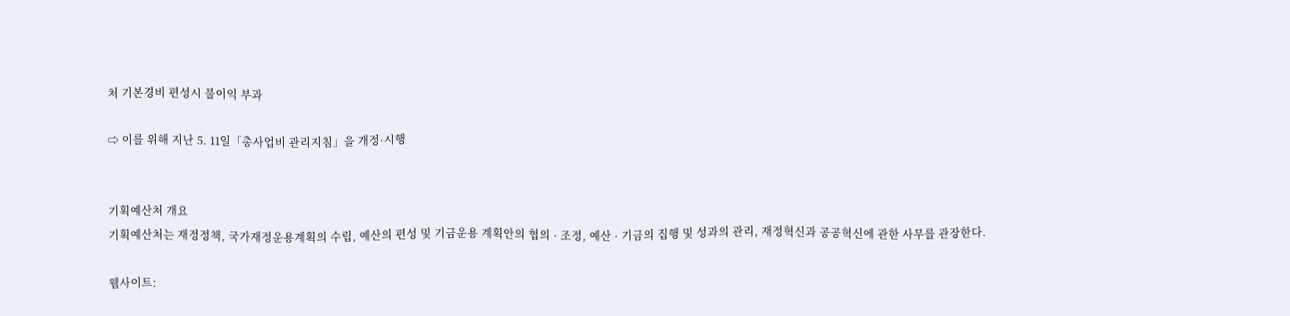처 기본경비 편성시 불이익 부과

⇨ 이를 위해 지난 5. 11일「총사업비 관리지침」을 개정·시행


기획예산처 개요
기획예산처는 재정정책, 국가재정운용계획의 수립, 예산의 편성 및 기금운용 계획안의 협의 · 조정, 예산 · 기금의 집행 및 성과의 관리, 재정혁신과 공공혁신에 관한 사무를 관장한다.

웹사이트: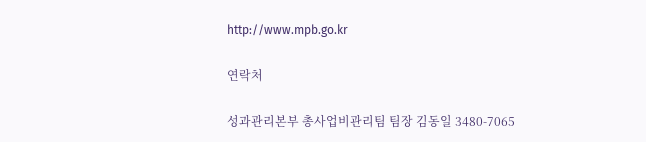http://www.mpb.go.kr

연락처

성과관리본부 총사업비관리팀 팀장 김동일 3480-7065